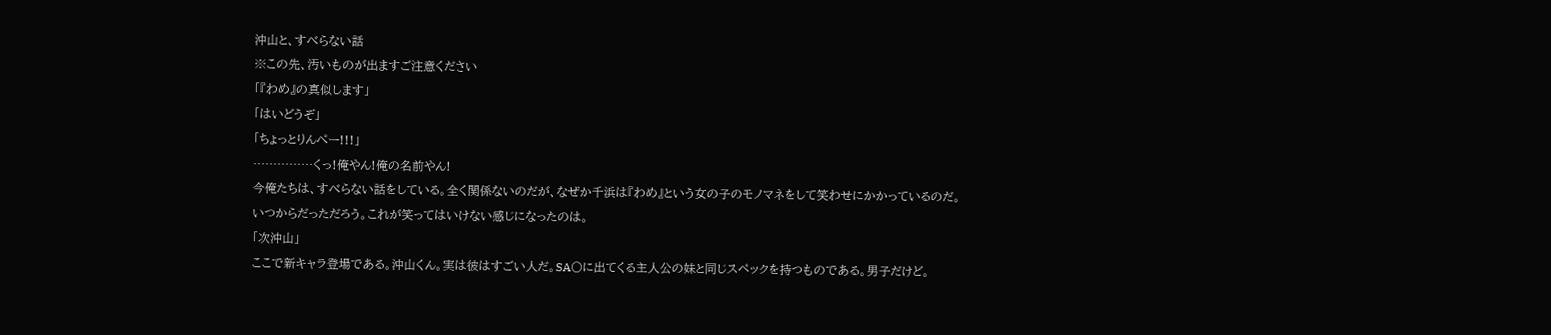沖山と、すべらない話
※この先、汚いものが出ますご注意ください
「『わめ』の真似します」
「はいどうぞ」
「ちょっとりんぺー!!!」
……………くっ!俺やん!俺の名前やん!
今俺たちは、すべらない話をしている。全く関係ないのだが、なぜか千浜は『わめ』という女の子のモノマネをして笑わせにかかっているのだ。
いつからだっただろう。これが笑ってはいけない感じになったのは。
「次沖山」
ここで新キャラ登場である。沖山くん。実は彼はすごい人だ。SA〇に出てくる主人公の妹と同じスペックを持つものである。男子だけど。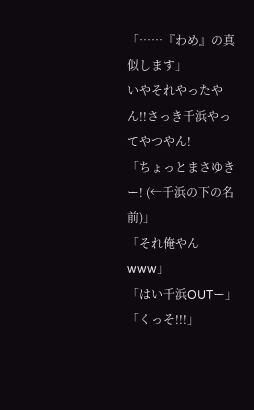「……『わめ』の真似します」
いやそれやったやん!!さっき千浜やってやつやん!
「ちょっとまさゆきー! (←千浜の下の名前)」
「それ俺やんwww」
「はい千浜OUTー」
「くっそ!!!」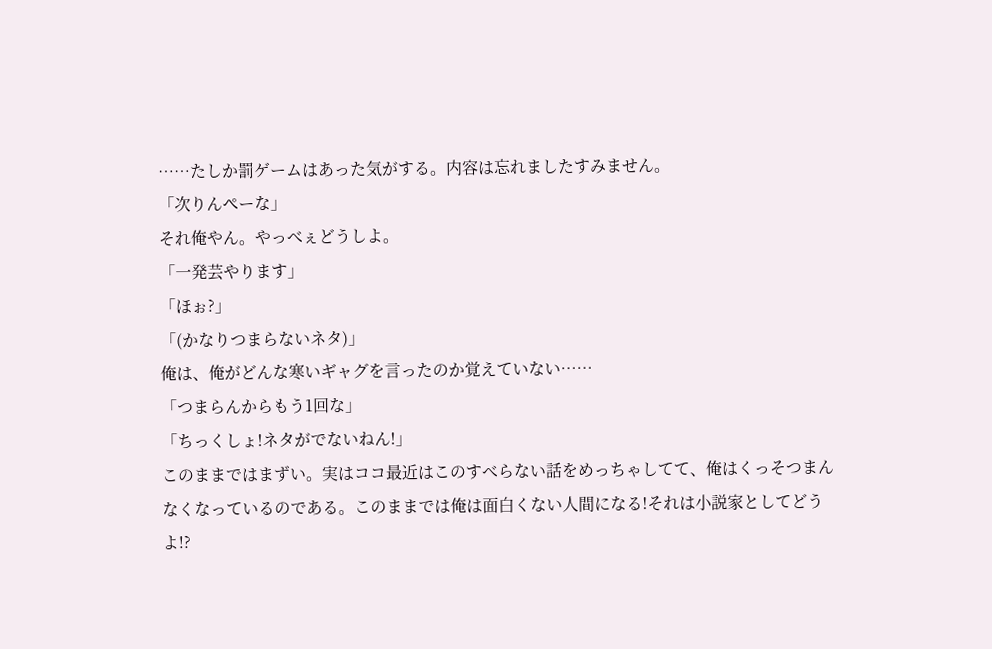……たしか罰ゲームはあった気がする。内容は忘れましたすみません。
「次りんぺーな」
それ俺やん。やっべぇどうしよ。
「一発芸やります」
「ほぉ?」
「(かなりつまらないネタ)」
俺は、俺がどんな寒いギャグを言ったのか覚えていない……
「つまらんからもう1回な」
「ちっくしょ!ネタがでないねん!」
このままではまずい。実はココ最近はこのすべらない話をめっちゃしてて、俺はくっそつまんなくなっているのである。このままでは俺は面白くない人間になる!それは小説家としてどうよ!?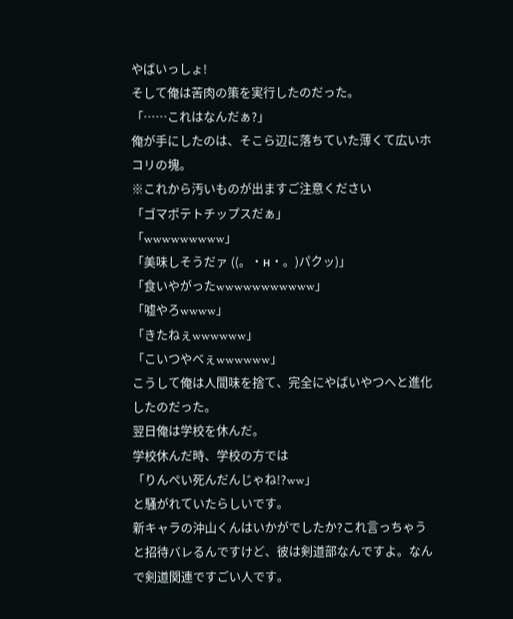やばいっしょ!
そして俺は苦肉の策を実行したのだった。
「……これはなんだぁ?」
俺が手にしたのは、そこら辺に落ちていた薄くて広いホコリの塊。
※これから汚いものが出ますご注意ください
「ゴマポテトチップスだぁ」
「wwwwwwwww」
「美味しそうだァ ((。・н・。)パクッ)」
「食いやがったwwwwwwwwwww」
「嘘やろwwww」
「きたねぇwwwwww」
「こいつやべぇwwwwww」
こうして俺は人間味を捨て、完全にやばいやつへと進化したのだった。
翌日俺は学校を休んだ。
学校休んだ時、学校の方では
「りんぺい死んだんじゃね!?ww」
と騒がれていたらしいです。
新キャラの沖山くんはいかがでしたか?これ言っちゃうと招待バレるんですけど、彼は剣道部なんですよ。なんで剣道関連ですごい人です。